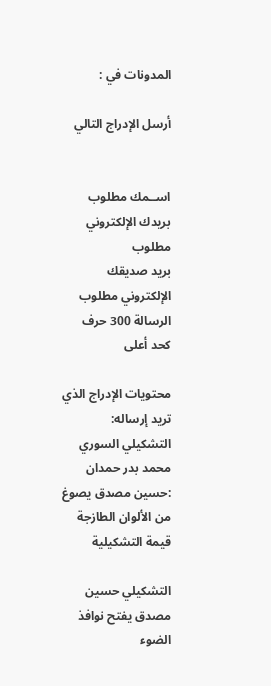المدونات في :

أرسل الإدراج التالي


اســمك مطلوب
بريدك الإلكتروني مطلوب
بريد صديقك الإلكتروني مطلوب
الرسالة 300 حرف كحد أعلى

محتويات الإدراج الذي تريد إرساله:
التشكيلي السوري محمد بدر حمدان :حسين مصدق يصوغ من الألوان الطازجة قيمة التشكيلية

التشكيلي حسين مصدق يفتح نوافذ الضوء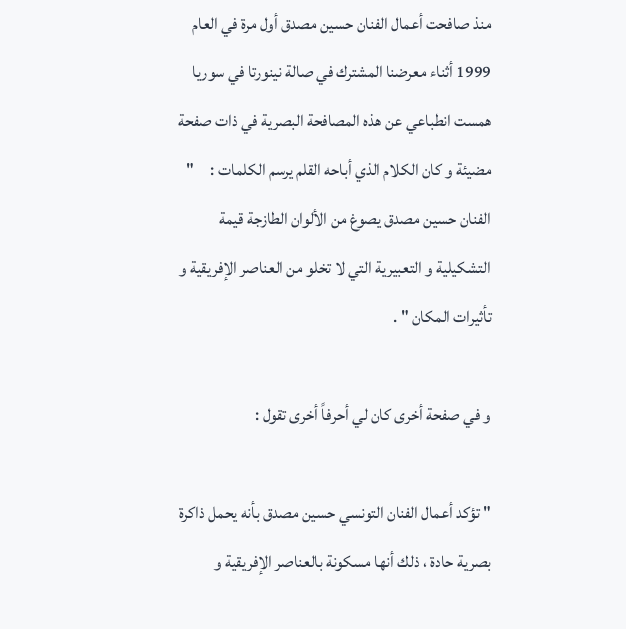منذ صافحت أعمال الفنان حسين مصدق أول مرة في العام 1999 أثناء معرضنا المشترك في صالة نينورتا في سوريا همست انطباعي عن هذه المصافحة البصرية في ذات صفحة مضيئة و كان الكلام الذي أباحه القلم يرسم الكلمات :     " الفنان حسين مصدق يصوغ من الألوان الطازجة قيمة التشكيلية و التعبيرية التي لا تخلو من العناصر الإفريقية و تأثيرات المكان " .

و في صفحة أخرى كان لي أحرفاً أخرى تقول :

" تؤكد أعمال الفنان التونسي حسين مصدق بأنه يحمل ذاكرة بصرية حادة ، ذلك أنها مسكونة بالعناصر الإفريقية و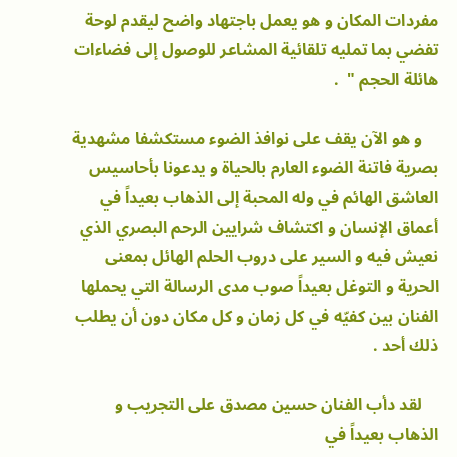مفردات المكان و هو يعمل باجتهاد واضح ليقدم لوحة تفضي بما تمليه تلقائية المشاعر للوصول إلى فضاءات هائلة الحجم "  .

    و هو الآن يقف على نوافذ الضوء مستكشفا مشهدية بصرية فاتنة الضوء العارم بالحياة و يدعونا بأحاسيس العاشق الهائم في وله المحبة إلى الذهاب بعيداً في أعماق الإنسان و اكتشاف شرايين الرحم البصري الذي نعيش فيه و السير على دروب الحلم الهائل بمعنى الحرية و التوغل بعيداً صوب مدى الرسالة التي يحملها الفنان بين كفيّه في كل زمان و كل مكان دون أن يطلب ذلك أحد .

    لقد دأب الفنان حسين مصدق على التجريب و الذهاب بعيداً في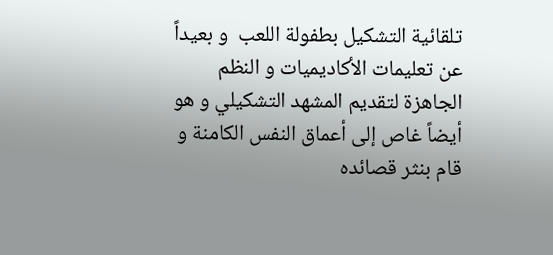تلقائية التشكيل بطفولة اللعب  و بعيداً عن تعليمات الأكاديميات و النظم الجاهزة لتقديم المشهد التشكيلي و هو أيضاً غاص إلى أعماق النفس الكامنة و قام بنثر قصائده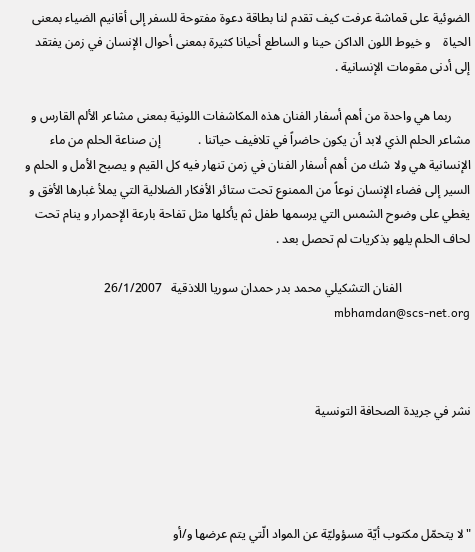الضوئية على قماشة عرفت كيف تقدم لنا بطاقة دعوة مفتوحة للسفر إلى أقانيم الضياء بمعنى الحياة    و خيوط اللون الداكن حينا و الساطع أحيانا كثيرة بمعنى أحوال الإنسان في زمن يفتقد إلى أدنى مقومات الإنسانية .

      ربما هي واحدة من أهم أسفار الفنان هذه المكاشفات اللونية بمعنى مشاعر الألم القارس و مشاعر الحلم الذي لابد أن يكون حاضراً في تلافيف حياتنا .            إن صناعة الحلم من ماء الإنسانية هي ولا شك من أهم أسفار الفنان في زمن تنهار فيه كل القيم و يصبح الأمل و الحلم و السير إلى فضاء الإنسان نوعاً من الممنوع تحت ستائر الأفكار الضلالية التي يملأ غبارها الأفق و يغطي على وضوح الشمس التي يرسمها طفل ثم يأكلها مثل تفاحة بارعة الإحمرار و ينام تحت لحاف الحلم يلهو بذكريات لم تحصل بعد .

                      الفنان التشكيلي محمد بدر حمدان سوريا اللاذقية   26/1/2007  mbhamdan@scs-net.org



نشر في جريدة الصحافة التونسية




"لا يتحمّل مكتوب أيّة مسؤوليّة عن المواد الّتي يتم عرضها و/أو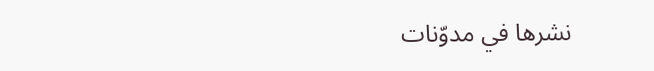نشرها في مدوّنات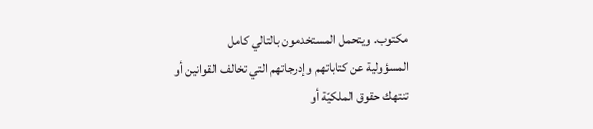مكتوب. ويتحمل المستخدمون بالتالي كامل
المسؤولية عن كتاباتهم وإدرجاتهم التي تخالف القوانين أو تنتهك حقوق الملكيّة أو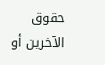حقوق الآخرين أو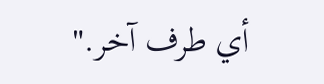أي طرف آخر."